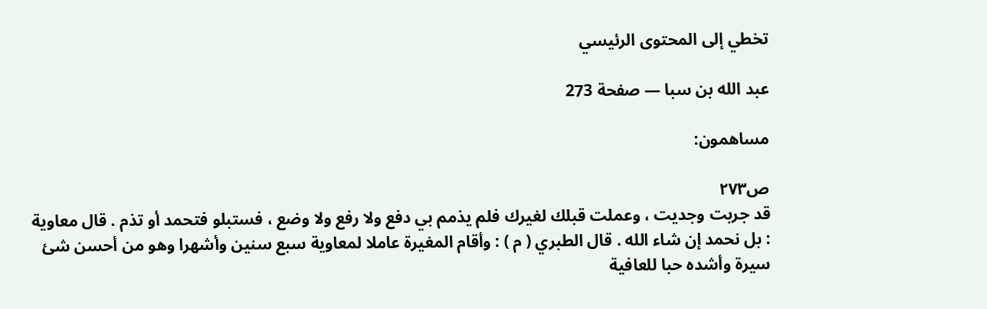تخطي إلى المحتوى الرئيسي

عبد الله بن سبا — صفحة 273

مساهمون:

ص٢٧٣
قد جربت وجديت ، وعملت قبلك لغيرك فلم يذمم بي دفع ولا رفع ولا وضع ، فستبلو فتحمد أو تذم . قال معاوية : بل نحمد إن شاء الله . قال الطبري ( م ) : وأقام المغيرة عاملا لمعاوية سبع سنين وأشهرا وهو من أحسن شئ سيرة وأشده حبا للعافية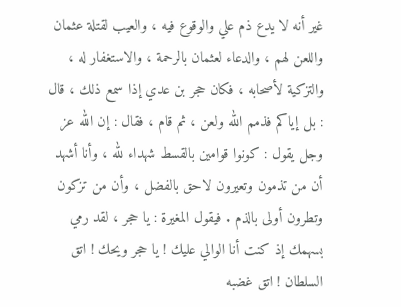غير أنه لا يدع ذم علي والوقوع فيه ، والعيب لقتلة عثمان واللعن لهم ، والدعاء لعثمان بالرحمة ، والاستغفار له ، والتزكية لأصحابه ، فكان حجر بن عدي إذا سمع ذلك ، قال : بل إياكم فذمم الله ولعن ، ثم قام ، فقال : إن الله عز وجل يقول : كونوا قوامين بالقسط شهداء لله ، وأنا أشهد أن من تذمون وتعيرون لاحق بالفضل ، وأن من تزكون وتطرون أولى بالذم . فيقول المغيرة : يا حجر ، لقد رمي بسهمك إذ كنت أنا الوالي عليك ! يا حجر ويحك ! اتق السلطان ! اتق غضبه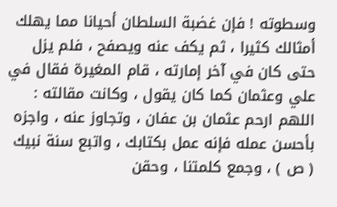وسطوته ! فإن غضبة السلطان أحيانا مما يهلك أمثالك كثيرا ، ثم يكف عنه ويصفح ، فلم يزل حتى كان في آخر إمارته ، قام المغيرة فقال في علي وعثمان كما كان يقول ، وكانت مقالته : اللهم ارحم عثمان بن عفان ، وتجاوز عنه ، واجزه بأحسن عمله فإنه عمل بكتابك ، واتبع سنة نبيك ( ص ) ، وجمع كلمتنا ، وحقن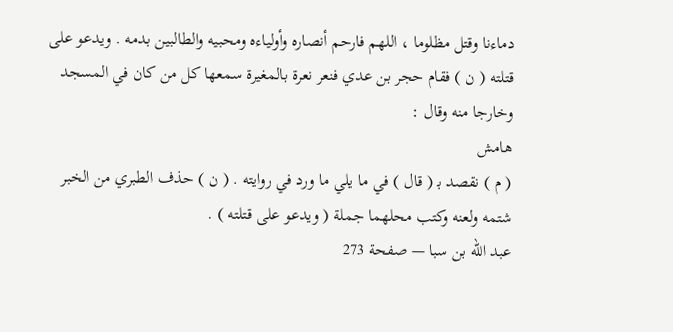دماءنا وقتل مظلوما ، اللهم فارحم أنصاره وأولياءه ومحبيه والطالبين بدمه . ويدعو على قتلته ( ن ) فقام حجر بن عدي فنعر نعرة بالمغيرة سمعها كل من كان في المسجد وخارجا منه وقال :
هامش
( م ) نقصد ب‍ ( قال ) في ما يلي ما ورد في روايته . ( ن ) حذف الطبري من الخبر شتمه ولعنه وكتب محلهما جملة ( ويدعو على قتلته ) .
عبد الله بن سبا — صفحة 273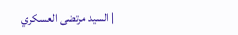| السيد مرتضى العسكري